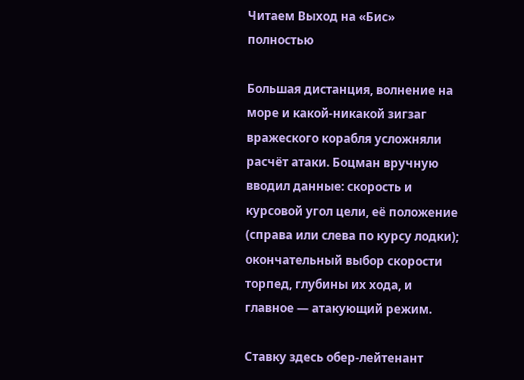Читаем Выход на «Бис» полностью

Большая дистанция, волнение на море и какой-никакой зигзаг вражеского корабля усложняли расчёт атаки. Боцман вручную вводил данные: скорость и курсовой угол цели, её положение (справа или слева по курсу лодки); окончательный выбор скорости торпед, глубины их хода, и главное — атакующий режим.

Ставку здесь обер-лейтенант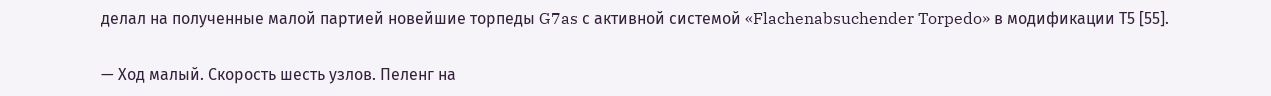делал на полученные малой партией новейшие торпеды G7as с активной системой «Flachenabsuchender Torpedo» в модификации Т5 [55].

— Ход малый. Скорость шесть узлов. Пеленг на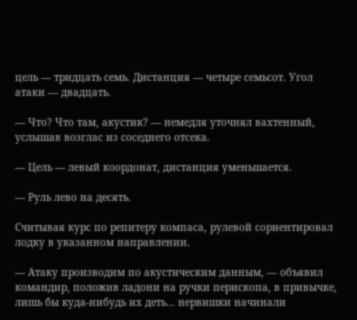цель — тридцать семь. Дистанция — четыре семьсот. Угол атаки — двадцать.

— Что? Что там, акустик? — немедля уточнял вахтенный, услышав возглас из соседнего отсека.

— Цель — левый коордонат, дистанция уменьшается.

— Руль лево на десять.

Считывая курс по репитеру компаса, рулевой сориентировал лодку в указанном направлении.

— Атаку производим по акустическим данным, — объявил командир, положив ладони на ручки перископа, в привычке, лишь бы куда-нибудь их деть… нервишки начинали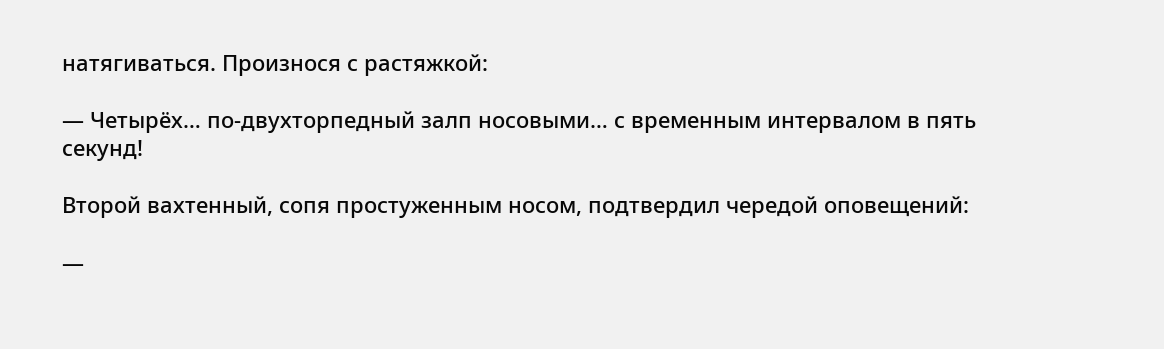натягиваться. Произнося с растяжкой:

— Четырёх… по-двухторпедный залп носовыми… с временным интервалом в пять секунд!

Второй вахтенный, сопя простуженным носом, подтвердил чередой оповещений:

—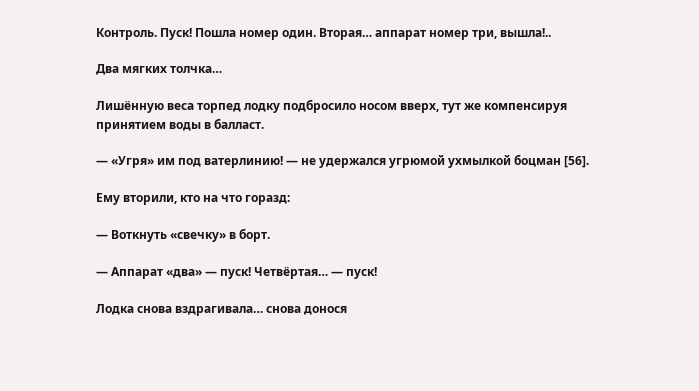Контроль. Пуск! Пошла номер один. Вторая… аппарат номер три, вышла!..

Два мягких толчка…

Лишённую веса торпед лодку подбросило носом вверх, тут же компенсируя принятием воды в балласт.

— «Угря» им под ватерлинию! — не удержался угрюмой ухмылкой боцман [56].

Ему вторили, кто на что горазд:

— Воткнуть «свечку» в борт.

— Аппарат «два» — пуск! Четвёртая… — пуск!

Лодка снова вздрагивала… снова донося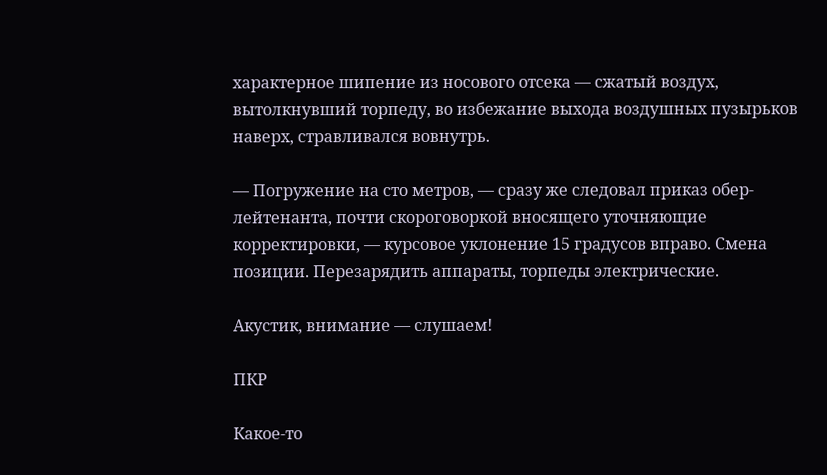характерное шипение из носового отсека — сжатый воздух, вытолкнувший торпеду, во избежание выхода воздушных пузырьков наверх, стравливался вовнутрь.

— Погружение на сто метров, — сразу же следовал приказ обер-лейтенанта, почти скороговоркой вносящего уточняющие корректировки, — курсовое уклонение 15 градусов вправо. Смена позиции. Перезарядить аппараты, торпеды электрические.

Акустик, внимание — слушаем!

ПКР

Какое-то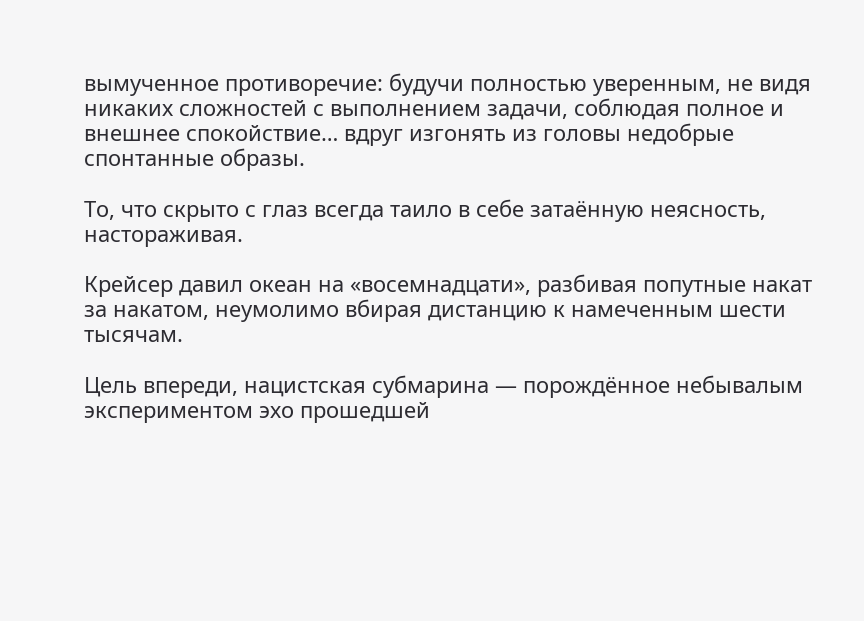вымученное противоречие: будучи полностью уверенным, не видя никаких сложностей с выполнением задачи, соблюдая полное и внешнее спокойствие… вдруг изгонять из головы недобрые спонтанные образы.

То, что скрыто с глаз всегда таило в себе затаённую неясность, настораживая.

Крейсер давил океан на «восемнадцати», разбивая попутные накат за накатом, неумолимо вбирая дистанцию к намеченным шести тысячам.

Цель впереди, нацистская субмарина — порождённое небывалым экспериментом эхо прошедшей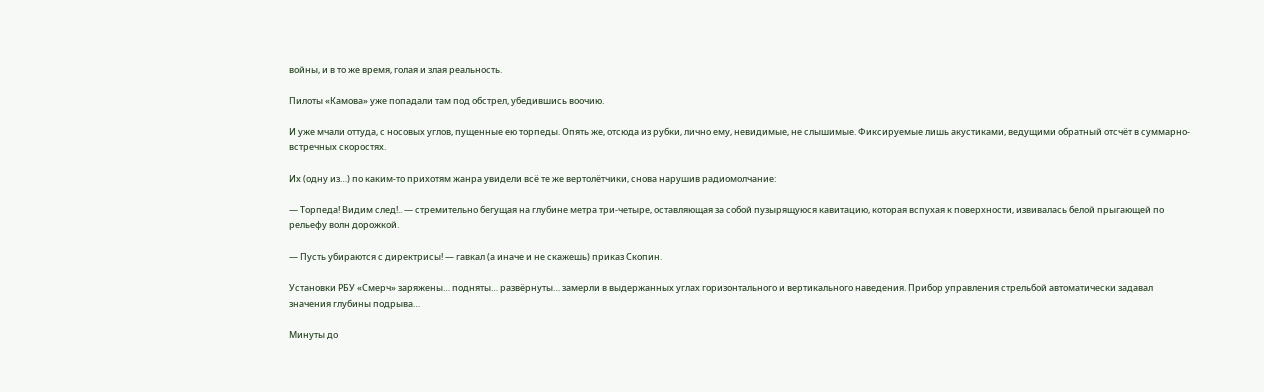войны, и в то же время, голая и злая реальность.

Пилоты «Камова» уже попадали там под обстрел, убедившись воочию.

И уже мчали оттуда, с носовых углов, пущенные ею торпеды. Опять же, отсюда из рубки, лично ему, невидимые, не слышимые. Фиксируемые лишь акустиками, ведущими обратный отсчёт в суммарно-встречных скоростях.

Их (одну из…) по каким-то прихотям жанра увидели всё те же вертолётчики, снова нарушив радиомолчание:

— Торпеда! Видим след!.. — стремительно бегущая на глубине метра три-четыре, оставляющая за собой пузырящуюся кавитацию, которая вспухая к поверхности, извивалась белой прыгающей по рельефу волн дорожкой.

— Пусть убираются с директрисы! — гавкал (а иначе и не скажешь) приказ Скопин.

Установки РБУ «Смерч» заряжены… подняты… развёрнуты… замерли в выдержанных углах горизонтального и вертикального наведения. Прибор управления стрельбой автоматически задавал значения глубины подрыва…

Минуты до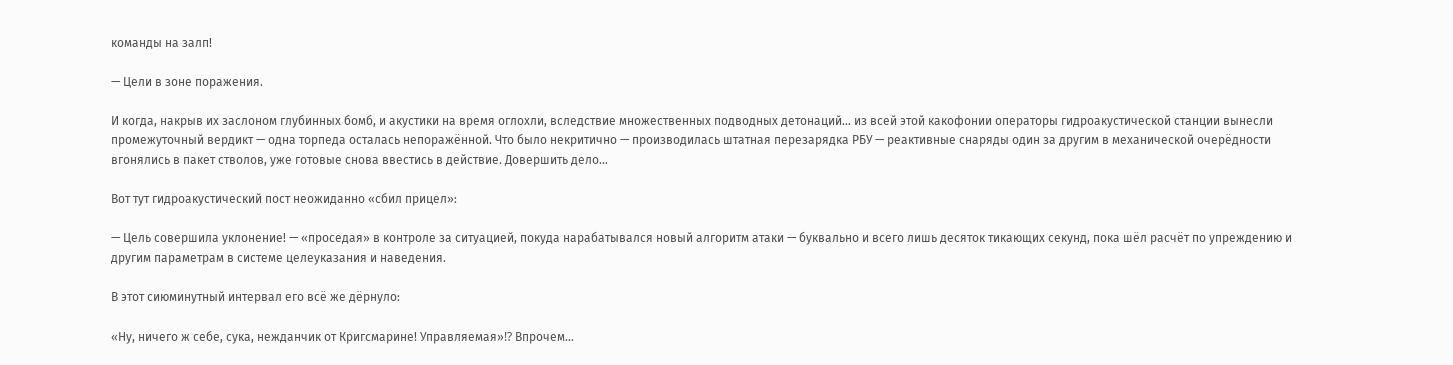команды на залп!

— Цели в зоне поражения.

И когда, накрыв их заслоном глубинных бомб, и акустики на время оглохли, вследствие множественных подводных детонаций… из всей этой какофонии операторы гидроакустической станции вынесли промежуточный вердикт — одна торпеда осталась непоражённой. Что было некритично — производилась штатная перезарядка РБУ — реактивные снаряды один за другим в механической очерёдности вгонялись в пакет стволов, уже готовые снова ввестись в действие. Довершить дело…

Вот тут гидроакустический пост неожиданно «сбил прицел»:

— Цель совершила уклонение! — «проседая» в контроле за ситуацией, покуда нарабатывался новый алгоритм атаки — буквально и всего лишь десяток тикающих секунд, пока шёл расчёт по упреждению и другим параметрам в системе целеуказания и наведения.

В этот сиюминутный интервал его всё же дёрнуло:

«Ну, ничего ж себе, сука, нежданчик от Кригсмарине! Управляемая»⁉ Впрочем…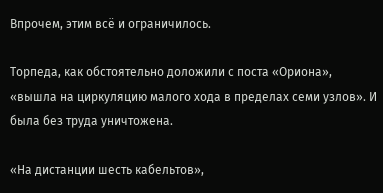Впрочем, этим всё и ограничилось.

Торпеда, как обстоятельно доложили с поста «Ориона», «вышла на циркуляцию малого хода в пределах семи узлов». И была без труда уничтожена.

«На дистанции шесть кабельтов»,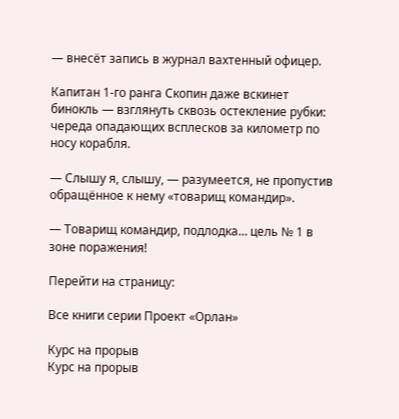— внесёт запись в журнал вахтенный офицер.

Капитан 1-го ранга Скопин даже вскинет бинокль — взглянуть сквозь остекление рубки: череда опадающих всплесков за километр по носу корабля.

— Слышу я, слышу, — разумеется, не пропустив обращённое к нему «товарищ командир».

— Товарищ командир, подлодка… цель № 1 в зоне поражения!

Перейти на страницу:

Все книги серии Проект «Орлан»

Курс на прорыв
Курс на прорыв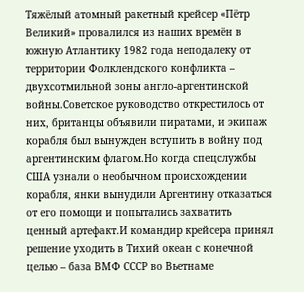Тяжёлый атомный ракетный крейсер «Пётр Великий» провалился из наших времён в южную Атлантику 1982 года неподалеку от территории Фолклендского конфликта – двухсотмильной зоны англо-аргентинской войны.Советское руководство открестилось от них, британцы объявили пиратами, и экипаж корабля был вынужден вступить в войну под аргентинским флагом.Но когда спецслужбы США узнали о необычном происхождении корабля, янки вынудили Аргентину отказаться от его помощи и попытались захватить ценный артефакт.И командир крейсера принял решение уходить в Тихий океан с конечной целью – база ВМФ СССР во Вьетнаме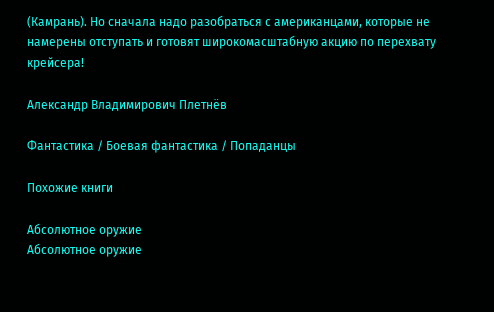(Камрань). Но сначала надо разобраться с американцами, которые не намерены отступать и готовят широкомасштабную акцию по перехвату крейсера!

Александр Владимирович Плетнёв

Фантастика / Боевая фантастика / Попаданцы

Похожие книги

Абсолютное оружие
Абсолютное оружие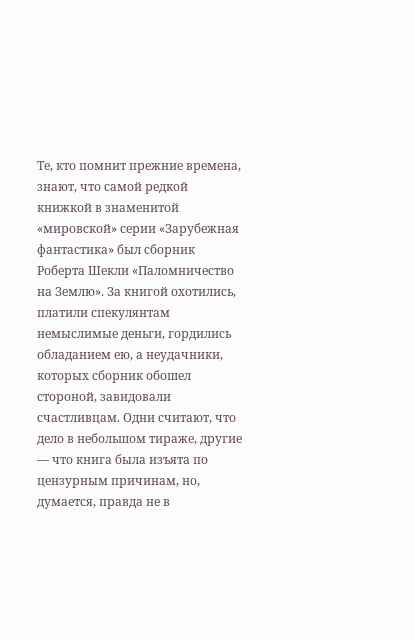Те, кто помнит прежние времена, знают, что самой редкой книжкой в знаменитой «мировской» серии «Зарубежная фантастика» был сборник Роберта Шекли «Паломничество на Землю». За книгой охотились, платили спекулянтам немыслимые деньги, гордились обладанием ею, а неудачники, которых сборник обошел стороной, завидовали счастливцам. Одни считают, что дело в небольшом тираже, другие — что книга была изъята по цензурным причинам, но, думается, правда не в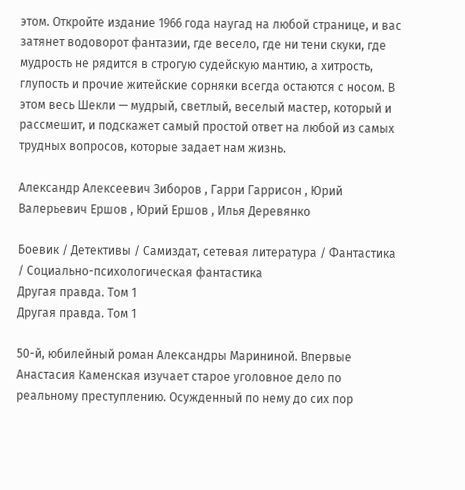этом. Откройте издание 1966 года наугад на любой странице, и вас затянет водоворот фантазии, где весело, где ни тени скуки, где мудрость не рядится в строгую судейскую мантию, а хитрость, глупость и прочие житейские сорняки всегда остаются с носом. В этом весь Шекли — мудрый, светлый, веселый мастер, который и рассмешит, и подскажет самый простой ответ на любой из самых трудных вопросов, которые задает нам жизнь.

Александр Алексеевич Зиборов , Гарри Гаррисон , Юрий Валерьевич Ершов , Юрий Ершов , Илья Деревянко

Боевик / Детективы / Самиздат, сетевая литература / Фантастика / Социально-психологическая фантастика
Другая правда. Том 1
Другая правда. Том 1

50-й, юбилейный роман Александры Марининой. Впервые Анастасия Каменская изучает старое уголовное дело по реальному преступлению. Осужденный по нему до сих пор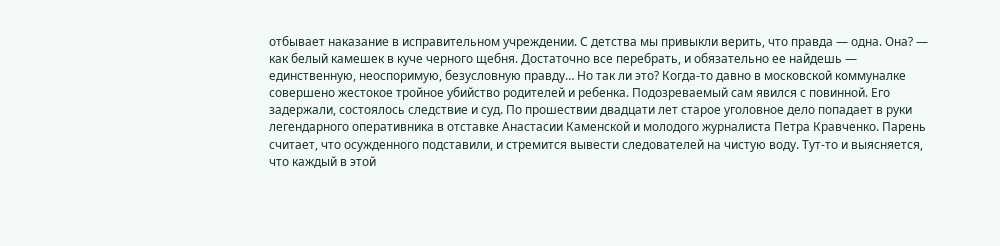отбывает наказание в исправительном учреждении. С детства мы привыкли верить, что правда — одна. Она? — как белый камешек в куче черного щебня. Достаточно все перебрать, и обязательно ее найдешь — единственную, неоспоримую, безусловную правду… Но так ли это? Когда-то давно в московской коммуналке совершено жестокое тройное убийство родителей и ребенка. Подозреваемый сам явился с повинной. Его задержали, состоялось следствие и суд. По прошествии двадцати лет старое уголовное дело попадает в руки легендарного оперативника в отставке Анастасии Каменской и молодого журналиста Петра Кравченко. Парень считает, что осужденного подставили, и стремится вывести следователей на чистую воду. Тут-то и выясняется, что каждый в этой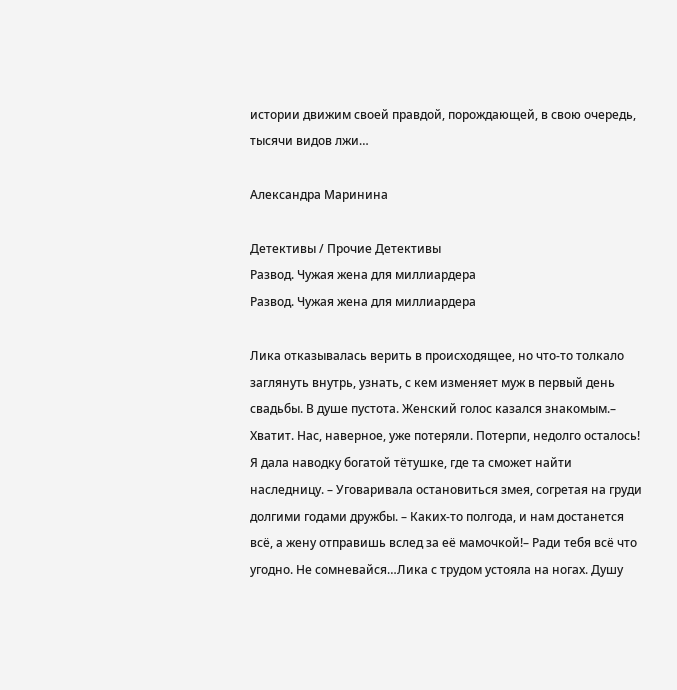истории движим своей правдой, порождающей, в свою очередь, тысячи видов лжи…

Александра Маринина

Детективы / Прочие Детективы
Развод. Чужая жена для миллиардера
Развод. Чужая жена для миллиардера

Лика отказывалась верить в происходящее, но что-то толкало заглянуть внутрь, узнать, с кем изменяет муж в первый день свадьбы. В душе пустота. Женский голос казался знакомым.– Хватит. Нас, наверное, уже потеряли. Потерпи, недолго осталось! Я дала наводку богатой тётушке, где та сможет найти наследницу. – Уговаривала остановиться змея, согретая на груди долгими годами дружбы. – Каких-то полгода, и нам достанется всё, а жену отправишь вслед за её мамочкой!– Ради тебя всё что угодно. Не сомневайся…Лика с трудом устояла на ногах. Душу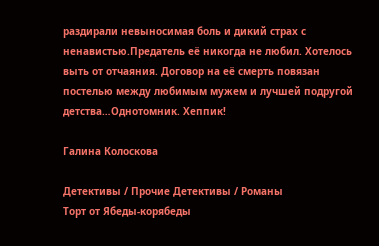раздирали невыносимая боль и дикий страх с ненавистью.Предатель её никогда не любил. Хотелось выть от отчаяния. Договор на её смерть повязан постелью между любимым мужем и лучшей подругой детства…Однотомник. Хеппик!

Галина Колоскова

Детективы / Прочие Детективы / Романы
Торт от Ябеды-корябеды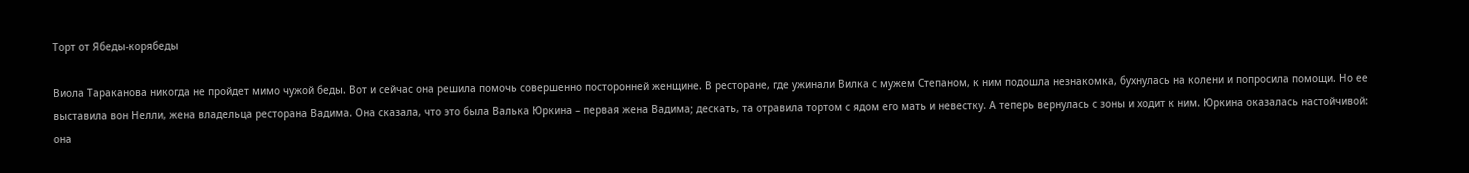Торт от Ябеды-корябеды

Виола Тараканова никогда не пройдет мимо чужой беды. Вот и сейчас она решила помочь совершенно посторонней женщине. В ресторане, где ужинали Вилка с мужем Степаном, к ним подошла незнакомка, бухнулась на колени и попросила помощи. Но ее выставила вон Нелли, жена владельца ресторана Вадима. Она сказала, что это была Валька Юркина – первая жена Вадима; дескать, та отравила тортом с ядом его мать и невестку. А теперь вернулась с зоны и ходит к ним. Юркина оказалась настойчивой: она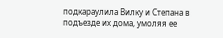подкараулила Вилку и Степана в подъезде их дома, умоляя ее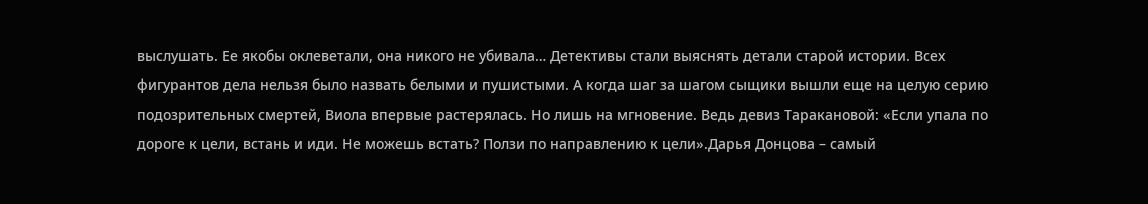выслушать. Ее якобы оклеветали, она никого не убивала… Детективы стали выяснять детали старой истории. Всех фигурантов дела нельзя было назвать белыми и пушистыми. А когда шаг за шагом сыщики вышли еще на целую серию подозрительных смертей, Виола впервые растерялась. Но лишь на мгновение. Ведь девиз Таракановой: «Если упала по дороге к цели, встань и иди. Не можешь встать? Ползи по направлению к цели».Дарья Донцова – самый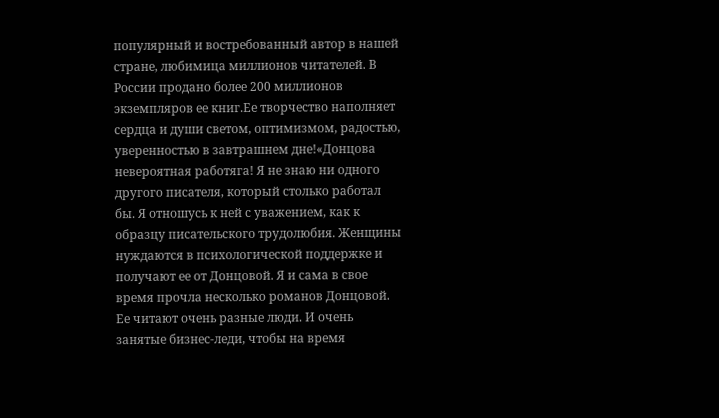популярный и востребованный автор в нашей стране, любимица миллионов читателей. В России продано более 200 миллионов экземпляров ее книг.Ее творчество наполняет сердца и души светом, оптимизмом, радостью, уверенностью в завтрашнем дне!«Донцова невероятная работяга! Я не знаю ни одного другого писателя, который столько работал бы. Я отношусь к ней с уважением, как к образцу писательского трудолюбия. Женщины нуждаются в психологической поддержке и получают ее от Донцовой. Я и сама в свое время прочла несколько романов Донцовой. Ее читают очень разные люди. И очень занятые бизнес-леди, чтобы на время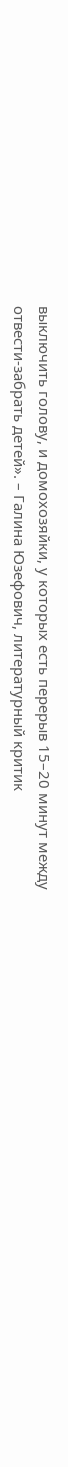выключить голову, и домохозяйки, у которых есть перерыв 15–20 минут между отвести-забрать детей». – Галина Юзефович, литературный критик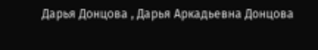Дарья Донцова , Дарья Аркадьевна Донцова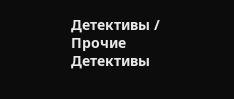Детективы / Прочие Детективы